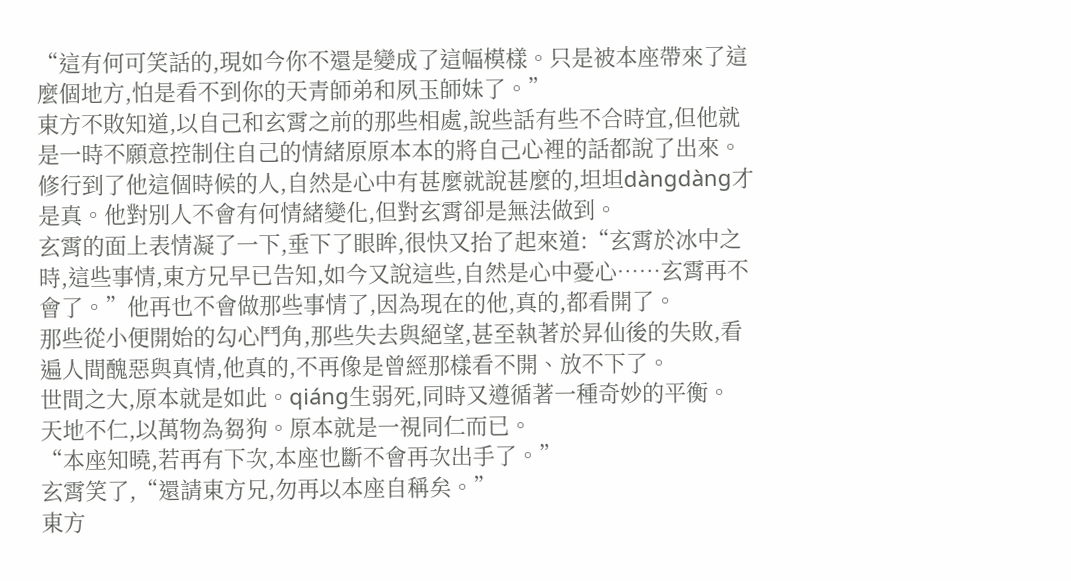“這有何可笑話的,現如今你不還是變成了這幅模樣。只是被本座帶來了這麼個地方,怕是看不到你的天青師弟和夙玉師妹了。”
東方不敗知道,以自己和玄霄之前的那些相處,說些話有些不合時宜,但他就是一時不願意控制住自己的情緒原原本本的將自己心裡的話都說了出來。
修行到了他這個時候的人,自然是心中有甚麼就說甚麼的,坦坦dàngdàng才是真。他對別人不會有何情緒變化,但對玄霄卻是無法做到。
玄霄的面上表情凝了一下,垂下了眼眸,很快又抬了起來道:“玄霄於冰中之時,這些事情,東方兄早已告知,如今又說這些,自然是心中憂心……玄霄再不會了。”他再也不會做那些事情了,因為現在的他,真的,都看開了。
那些從小便開始的勾心鬥角,那些失去與絕望,甚至執著於昇仙後的失敗,看遍人間醜惡與真情,他真的,不再像是曾經那樣看不開、放不下了。
世間之大,原本就是如此。qiáng生弱死,同時又遵循著一種奇妙的平衡。
天地不仁,以萬物為芻狗。原本就是一視同仁而已。
“本座知曉,若再有下次,本座也斷不會再次出手了。”
玄霄笑了,“還請東方兄,勿再以本座自稱矣。”
東方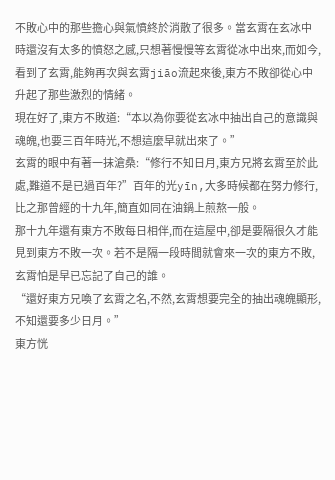不敗心中的那些擔心與氣憤終於消散了很多。當玄霄在玄冰中時還沒有太多的憤怒之感,只想著慢慢等玄霄從冰中出來,而如今,看到了玄霄,能夠再次與玄霄jiāo流起來後,東方不敗卻從心中升起了那些激烈的情緒。
現在好了,東方不敗道:“本以為你要從玄冰中抽出自己的意識與魂魄,也要三百年時光,不想這麼早就出來了。”
玄霄的眼中有著一抹滄桑:“修行不知日月,東方兄將玄霄至於此處,難道不是已過百年?”百年的光yīn,大多時候都在努力修行,比之那曾經的十九年,簡直如同在油鍋上煎熬一般。
那十九年還有東方不敗每日相伴,而在這屋中,卻是要隔很久才能見到東方不敗一次。若不是隔一段時間就會來一次的東方不敗,玄霄怕是早已忘記了自己的誰。
“還好東方兄喚了玄霄之名,不然,玄霄想要完全的抽出魂魄顯形,不知還要多少日月。”
東方恍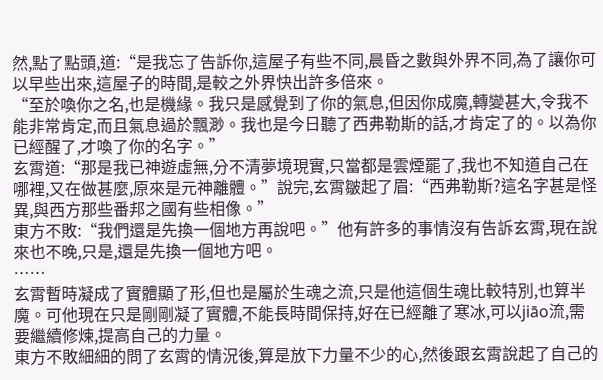然,點了點頭,道:“是我忘了告訴你,這屋子有些不同,晨昏之數與外界不同,為了讓你可以早些出來,這屋子的時間,是較之外界快出許多倍來。
“至於喚你之名,也是機緣。我只是感覺到了你的氣息,但因你成魔,轉變甚大,令我不能非常肯定,而且氣息過於飄渺。我也是今日聽了西弗勒斯的話,才肯定了的。以為你已經醒了,才喚了你的名字。”
玄霄道:“那是我已神遊虛無,分不清夢境現實,只當都是雲煙罷了,我也不知道自己在哪裡,又在做甚麼,原來是元神離體。”說完,玄霄皺起了眉:“西弗勒斯?這名字甚是怪異,與西方那些番邦之國有些相像。”
東方不敗:“我們還是先換一個地方再說吧。”他有許多的事情沒有告訴玄霄,現在說來也不晚,只是,還是先換一個地方吧。
……
玄霄暫時凝成了實體顯了形,但也是屬於生魂之流,只是他這個生魂比較特別,也算半魔。可他現在只是剛剛凝了實體,不能長時間保持,好在已經離了寒冰,可以jiāo流,需要繼續修煉,提高自己的力量。
東方不敗細細的問了玄霄的情況後,算是放下力量不少的心,然後跟玄霄說起了自己的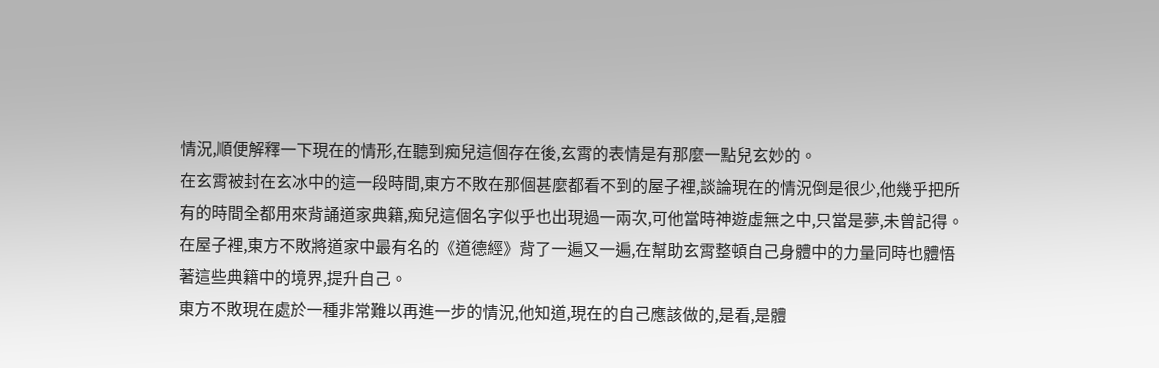情況,順便解釋一下現在的情形,在聽到痴兒這個存在後,玄霄的表情是有那麼一點兒玄妙的。
在玄霄被封在玄冰中的這一段時間,東方不敗在那個甚麼都看不到的屋子裡,談論現在的情況倒是很少,他幾乎把所有的時間全都用來背誦道家典籍,痴兒這個名字似乎也出現過一兩次,可他當時神遊虛無之中,只當是夢,未曾記得。
在屋子裡,東方不敗將道家中最有名的《道德經》背了一遍又一遍,在幫助玄霄整頓自己身體中的力量同時也體悟著這些典籍中的境界,提升自己。
東方不敗現在處於一種非常難以再進一步的情況,他知道,現在的自己應該做的,是看,是體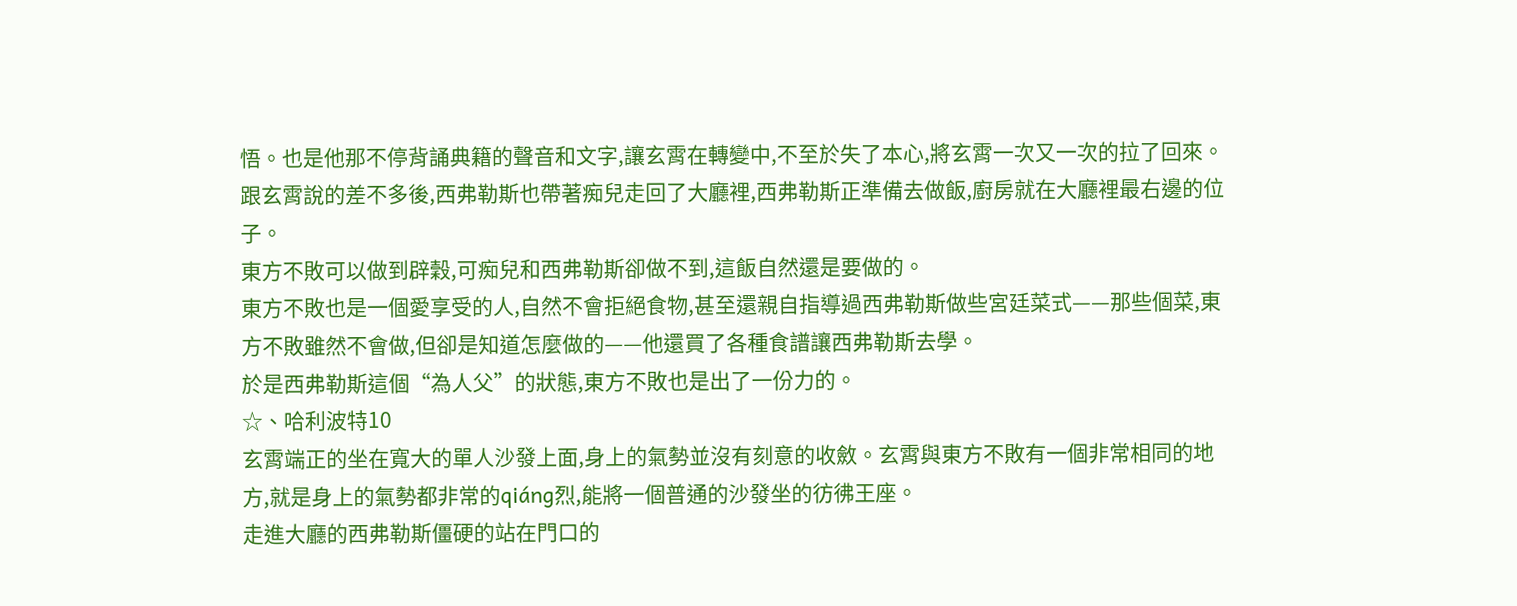悟。也是他那不停背誦典籍的聲音和文字,讓玄霄在轉變中,不至於失了本心,將玄霄一次又一次的拉了回來。
跟玄霄說的差不多後,西弗勒斯也帶著痴兒走回了大廳裡,西弗勒斯正準備去做飯,廚房就在大廳裡最右邊的位子。
東方不敗可以做到辟穀,可痴兒和西弗勒斯卻做不到,這飯自然還是要做的。
東方不敗也是一個愛享受的人,自然不會拒絕食物,甚至還親自指導過西弗勒斯做些宮廷菜式——那些個菜,東方不敗雖然不會做,但卻是知道怎麼做的——他還買了各種食譜讓西弗勒斯去學。
於是西弗勒斯這個“為人父”的狀態,東方不敗也是出了一份力的。
☆、哈利波特10
玄霄端正的坐在寬大的單人沙發上面,身上的氣勢並沒有刻意的收斂。玄霄與東方不敗有一個非常相同的地方,就是身上的氣勢都非常的qiáng烈,能將一個普通的沙發坐的彷彿王座。
走進大廳的西弗勒斯僵硬的站在門口的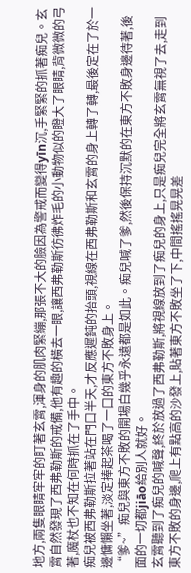地方,兩隻眼睛牢牢的盯著玄霄,渾身的肌肉緊繃,那張不大的臉因為警戒而變得yīn沉,手緊緊的抓著痴兒。玄霄自然發現了西弗勒斯的戒備,他有趣的橫去一眼,讓西弗勒斯彷彿炸毛的小動物似的瞪大了眼睛,背微微的弓著,魔杖也不知在何時抓在了手中。
痴兒被西弗勒斯拉著站在門口半天,才反應遲鈍的抬頭,視線在西弗勒斯和玄霄的身上轉了轉,最後定在了於一邊慵懶坐著,淡定捧起茶喝了一口的東方不敗身上。
“爹~”痴兒與東方不敗的開場白幾乎永遠都是如此。痴兒喊了爹,然後保持沉默的在東方不敗身邊待著,後面的一切都jiāo給別人就好。
玄霄聽到了痴兒的喊聲,終於放過了西弗勒斯,將視線放到了痴兒的身上,只是痴兒完全將玄霄無視了去,走到東方不敗的身邊,爬上有點高的沙發上,貼著東方不敗坐了下,中間搖搖晃晃差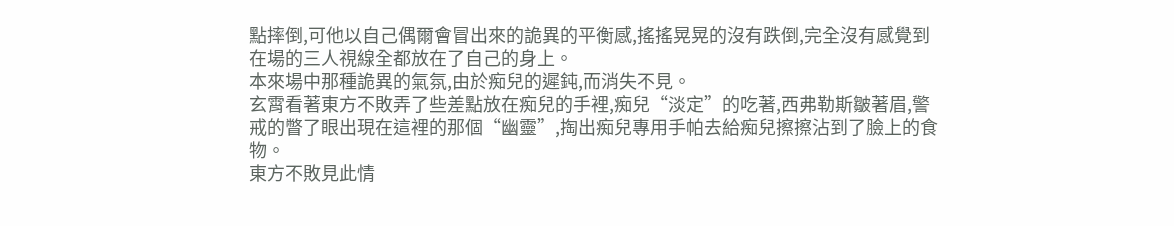點摔倒,可他以自己偶爾會冒出來的詭異的平衡感,搖搖晃晃的沒有跌倒,完全沒有感覺到在場的三人視線全都放在了自己的身上。
本來場中那種詭異的氣氛,由於痴兒的遲鈍,而消失不見。
玄霄看著東方不敗弄了些差點放在痴兒的手裡,痴兒“淡定”的吃著,西弗勒斯皺著眉,警戒的瞥了眼出現在這裡的那個“幽靈”,掏出痴兒專用手帕去給痴兒擦擦沾到了臉上的食物。
東方不敗見此情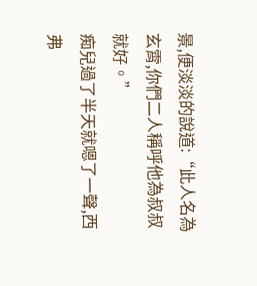景,便淡淡的說道:“此人名為玄霄,你們二人稱呼他為叔叔就好。”
痴兒過了半天就嗯了一聲,西弗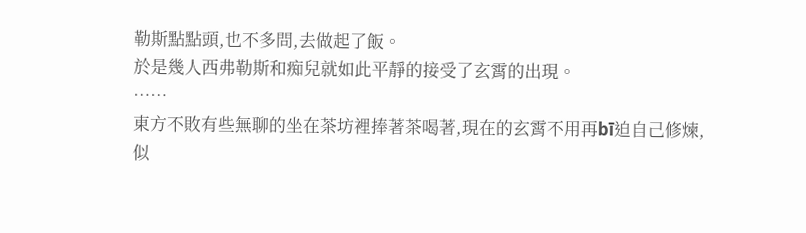勒斯點點頭,也不多問,去做起了飯。
於是幾人西弗勒斯和痴兒就如此平靜的接受了玄霄的出現。
……
東方不敗有些無聊的坐在茶坊裡捧著茶喝著,現在的玄霄不用再bī迫自己修煉,似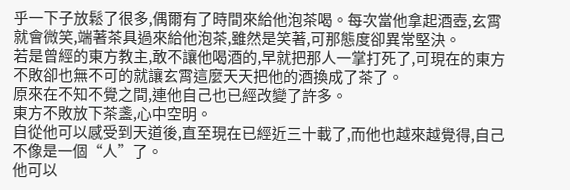乎一下子放鬆了很多,偶爾有了時間來給他泡茶喝。每次當他拿起酒壺,玄霄就會微笑,端著茶具過來給他泡茶,雖然是笑著,可那態度卻異常堅決。
若是曾經的東方教主,敢不讓他喝酒的,早就把那人一掌打死了,可現在的東方不敗卻也無不可的就讓玄霄這麼天天把他的酒換成了茶了。
原來在不知不覺之間,連他自己也已經改變了許多。
東方不敗放下茶盞,心中空明。
自從他可以感受到天道後,直至現在已經近三十載了,而他也越來越覺得,自己不像是一個“人”了。
他可以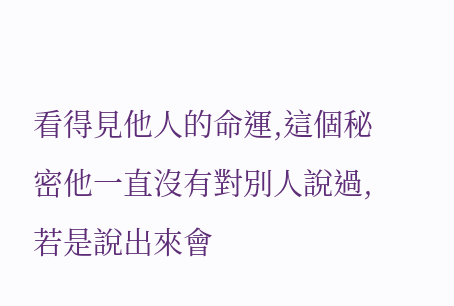看得見他人的命運,這個秘密他一直沒有對別人說過,若是說出來會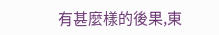有甚麼樣的後果,東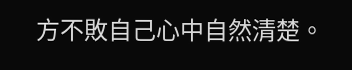方不敗自己心中自然清楚。